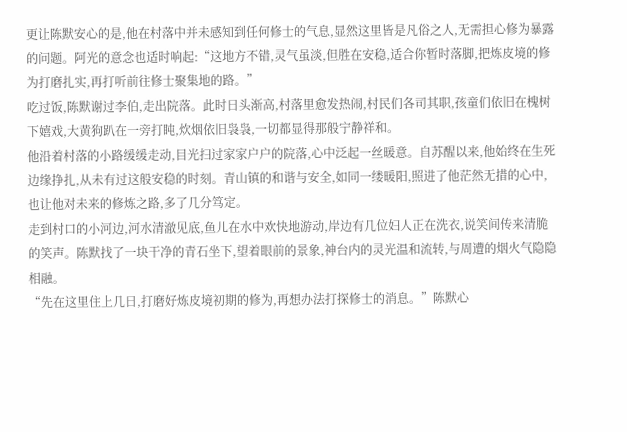更让陈默安心的是,他在村落中并未感知到任何修士的气息,显然这里皆是凡俗之人,无需担心修为暴露的问题。阿光的意念也适时响起:“这地方不错,灵气虽淡,但胜在安稳,适合你暂时落脚,把炼皮境的修为打磨扎实,再打听前往修士聚集地的路。”
吃过饭,陈默谢过李伯,走出院落。此时日头渐高,村落里愈发热闹,村民们各司其职,孩童们依旧在槐树下嬉戏,大黄狗趴在一旁打盹,炊烟依旧袅袅,一切都显得那般宁静祥和。
他沿着村落的小路缓缓走动,目光扫过家家户户的院落,心中泛起一丝暖意。自苏醒以来,他始终在生死边缘挣扎,从未有过这般安稳的时刻。青山镇的和谐与安全,如同一缕暖阳,照进了他茫然无措的心中,也让他对未来的修炼之路,多了几分笃定。
走到村口的小河边,河水清澈见底,鱼儿在水中欢快地游动,岸边有几位妇人正在洗衣,说笑间传来清脆的笑声。陈默找了一块干净的青石坐下,望着眼前的景象,神台内的灵光温和流转,与周遭的烟火气隐隐相融。
“先在这里住上几日,打磨好炼皮境初期的修为,再想办法打探修士的消息。”陈默心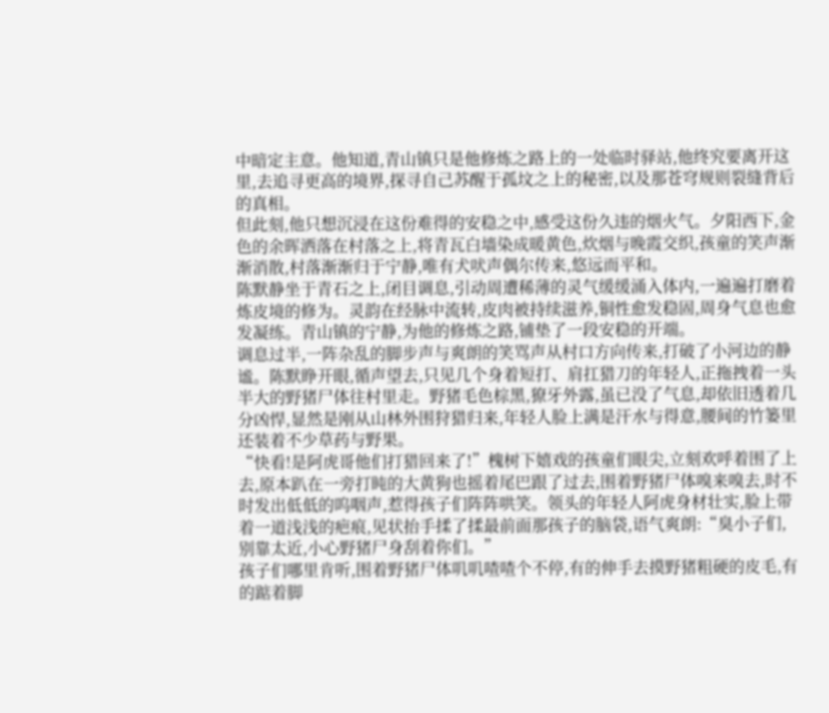中暗定主意。他知道,青山镇只是他修炼之路上的一处临时驿站,他终究要离开这里,去追寻更高的境界,探寻自己苏醒于孤坟之上的秘密,以及那苍穹规则裂缝背后的真相。
但此刻,他只想沉浸在这份难得的安稳之中,感受这份久违的烟火气。夕阳西下,金色的余晖洒落在村落之上,将青瓦白墙染成暖黄色,炊烟与晚霞交织,孩童的笑声渐渐消散,村落渐渐归于宁静,唯有犬吠声偶尔传来,悠远而平和。
陈默静坐于青石之上,闭目调息,引动周遭稀薄的灵气缓缓涌入体内,一遍遍打磨着炼皮境的修为。灵韵在经脉中流转,皮肉被持续滋养,铜性愈发稳固,周身气息也愈发凝练。青山镇的宁静,为他的修炼之路,铺垫了一段安稳的开端。
调息过半,一阵杂乱的脚步声与爽朗的笑骂声从村口方向传来,打破了小河边的静谧。陈默睁开眼,循声望去,只见几个身着短打、肩扛猎刀的年轻人,正拖拽着一头半大的野猪尸体往村里走。野猪毛色棕黑,獠牙外露,虽已没了气息,却依旧透着几分凶悍,显然是刚从山林外围狩猎归来,年轻人脸上满是汗水与得意,腰间的竹篓里还装着不少草药与野果。
“快看!是阿虎哥他们打猎回来了!”槐树下嬉戏的孩童们眼尖,立刻欢呼着围了上去,原本趴在一旁打盹的大黄狗也摇着尾巴跟了过去,围着野猪尸体嗅来嗅去,时不时发出低低的呜咽声,惹得孩子们阵阵哄笑。领头的年轻人阿虎身材壮实,脸上带着一道浅浅的疤痕,见状抬手揉了揉最前面那孩子的脑袋,语气爽朗:“臭小子们,别靠太近,小心野猪尸身刮着你们。”
孩子们哪里肯听,围着野猪尸体叽叽喳喳个不停,有的伸手去摸野猪粗硬的皮毛,有的踮着脚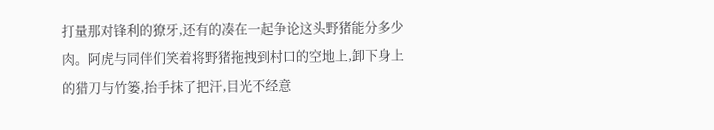打量那对锋利的獠牙,还有的凑在一起争论这头野猪能分多少肉。阿虎与同伴们笑着将野猪拖拽到村口的空地上,卸下身上的猎刀与竹篓,抬手抹了把汗,目光不经意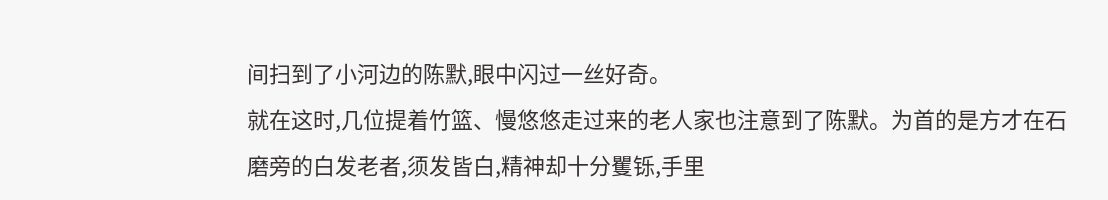间扫到了小河边的陈默,眼中闪过一丝好奇。
就在这时,几位提着竹篮、慢悠悠走过来的老人家也注意到了陈默。为首的是方才在石磨旁的白发老者,须发皆白,精神却十分矍铄,手里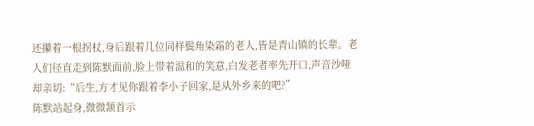还攥着一根拐杖,身后跟着几位同样鬓角染霜的老人,皆是青山镇的长辈。老人们径直走到陈默面前,脸上带着温和的笑意,白发老者率先开口,声音沙哑却亲切:“后生,方才见你跟着李小子回家,是从外乡来的吧?”
陈默站起身,微微颔首示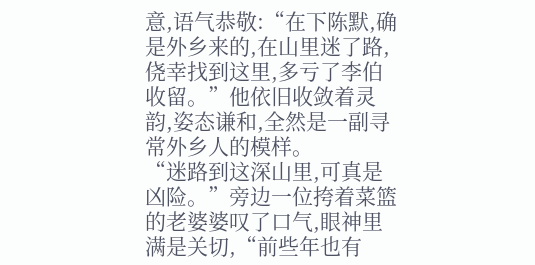意,语气恭敬:“在下陈默,确是外乡来的,在山里迷了路,侥幸找到这里,多亏了李伯收留。”他依旧收敛着灵韵,姿态谦和,全然是一副寻常外乡人的模样。
“迷路到这深山里,可真是凶险。”旁边一位挎着菜篮的老婆婆叹了口气,眼神里满是关切,“前些年也有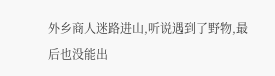外乡商人迷路进山,听说遇到了野物,最后也没能出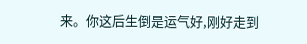来。你这后生倒是运气好,刚好走到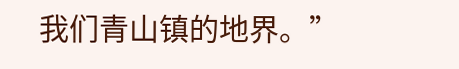我们青山镇的地界。”